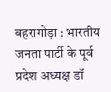बहरागोड़ा : भारतीय जनता पार्टी के पूर्व प्रदेश अध्यक्ष डॉ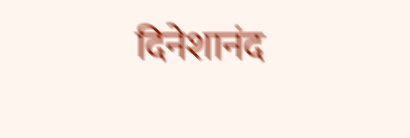दिनेशानंद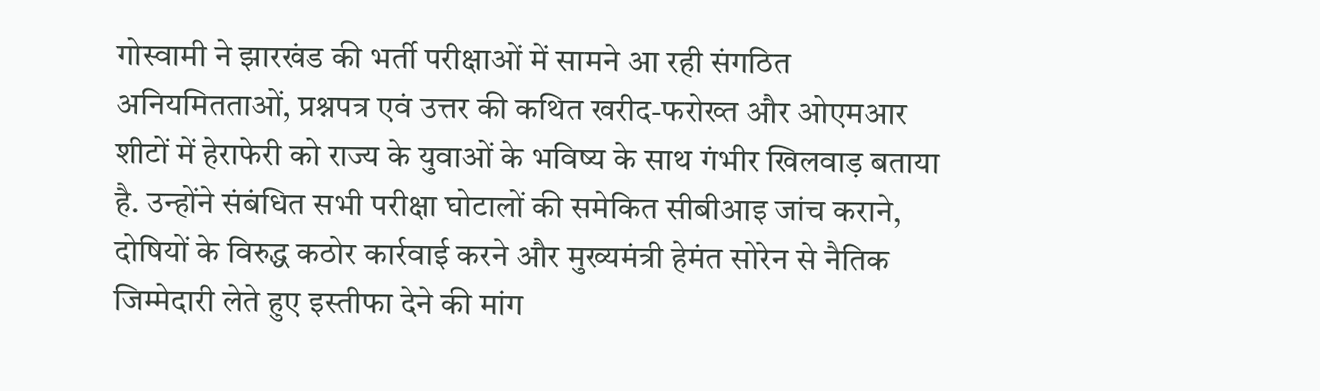गोस्वामी ने झारखंड की भर्ती परीक्षाओं में सामने आ रही संगठित अनियमितताओं, प्रश्नपत्र एवं उत्तर की कथित खरीद-फरोख्त और ओएमआर शीटों में हेराफेरी को राज्य के युवाओं के भविष्य के साथ गंभीर खिलवाड़ बताया है. उन्होंने संबंधित सभी परीक्षा घोटालों की समेकित सीबीआइ जांच कराने, दोषियों के विरुद्ध कठोर कार्रवाई करने और मुख्यमंत्री हेमंत सोरेन से नैतिक जिम्मेदारी लेते हुए इस्तीफा देने की मांग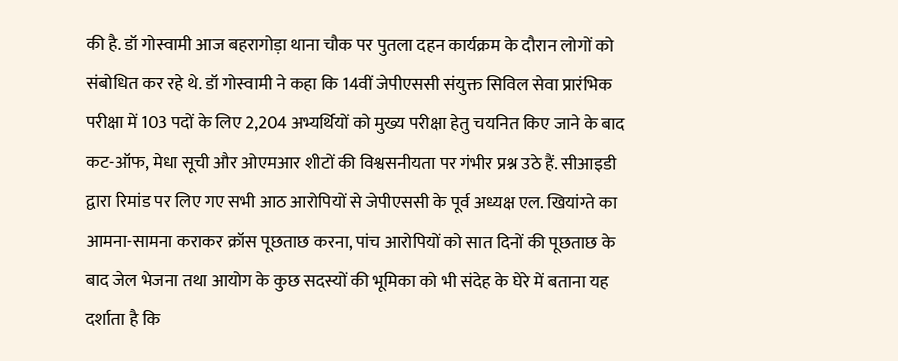की है. डॉ गोस्वामी आज बहरागोड़ा थाना चौक पर पुतला दहन कार्यक्रम के दौरान लोगों को संबोधित कर रहे थे. डॉ गोस्वामी ने कहा कि 14वीं जेपीएससी संयुक्त सिविल सेवा प्रारंभिक परीक्षा में 103 पदों के लिए 2,204 अभ्यर्थियों को मुख्य परीक्षा हेतु चयनित किए जाने के बाद कट-ऑफ, मेधा सूची और ओएमआर शीटों की विश्वसनीयता पर गंभीर प्रश्न उठे हैं. सीआइडी द्वारा रिमांड पर लिए गए सभी आठ आरोपियों से जेपीएससी के पूर्व अध्यक्ष एल. खियांग्ते का आमना-सामना कराकर क्रॉस पूछताछ करना, पांच आरोपियों को सात दिनों की पूछताछ के बाद जेल भेजना तथा आयोग के कुछ सदस्यों की भूमिका को भी संदेह के घेरे में बताना यह दर्शाता है कि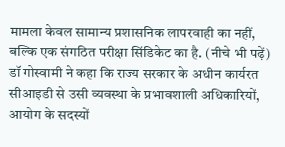मामला केवल सामान्य प्रशासनिक लापरवाही का नहीं, बल्कि एक संगठित परीक्षा सिंडिकेट का है. (नीचे भी पढ़ें)
डॉ गोस्वामी ने कहा कि राज्य सरकार के अधीन कार्यरत सीआइडी से उसी व्यवस्था के प्रभावशाली अधिकारियों, आयोग के सदस्यों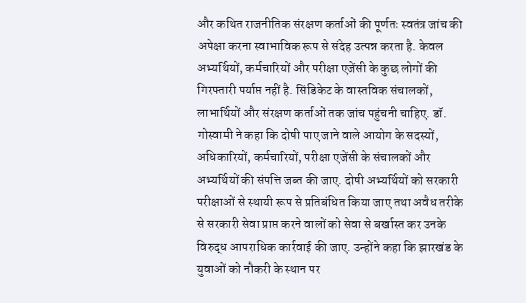और कथित राजनीतिक संरक्षण कर्ताओं की पूर्णतः स्वतंत्र जांच की अपेक्षा करना स्वाभाविक रूप से संदेह उत्पन्न करता है. केवल अभ्यर्थियों, कर्मचारियों और परीक्षा एजेंसी के कुछ लोगों की गिरफ्तारी पर्याप्त नहीं है. सिंडिकेट के वास्तविक संचालकों, लाभार्थियों और संरक्षण कर्ताओं तक जांच पहुंचनी चाहिए. डॉ. गोस्वामी ने कहा कि दोषी पाए जाने वाले आयोग के सदस्यों, अधिकारियों, कर्मचारियों, परीक्षा एजेंसी के संचालकों और अभ्यर्थियों की संपत्ति जब्त की जाए. दोषी अभ्यर्थियों को सरकारी परीक्षाओं से स्थायी रूप से प्रतिबंधित किया जाए तथा अवैध तरीके से सरकारी सेवा प्राप्त करने वालों को सेवा से बर्खास्त कर उनके विरुद्ध आपराधिक कार्रवाई की जाए. उन्होंने कहा कि झारखंड के युवाओं को नौकरी के स्थान पर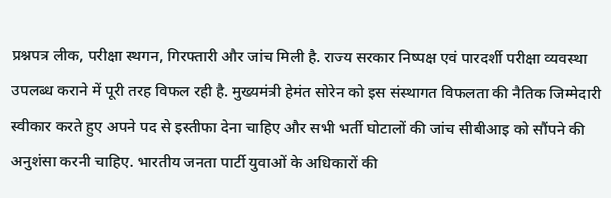प्रश्नपत्र लीक, परीक्षा स्थगन, गिरफ्तारी और जांच मिली है. राज्य सरकार निष्पक्ष एवं पारदर्शी परीक्षा व्यवस्था उपलब्ध कराने में पूरी तरह विफल रही है. मुख्यमंत्री हेमंत सोरेन को इस संस्थागत विफलता की नैतिक जिम्मेदारी स्वीकार करते हुए अपने पद से इस्तीफा देना चाहिए और सभी भर्ती घोटालों की जांच सीबीआइ को सौंपने की अनुशंसा करनी चाहिए. भारतीय जनता पार्टी युवाओं के अधिकारों की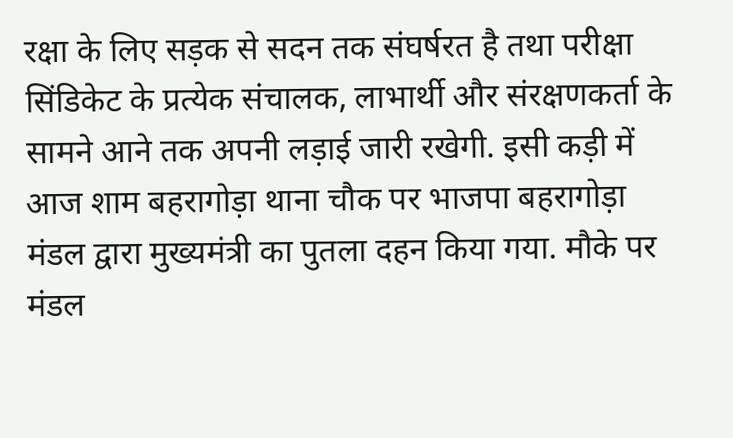रक्षा के लिए सड़क से सदन तक संघर्षरत है तथा परीक्षा सिंडिकेट के प्रत्येक संचालक, लाभार्थी और संरक्षणकर्ता के सामने आने तक अपनी लड़ाई जारी रखेगी. इसी कड़ी में आज शाम बहरागोड़ा थाना चौक पर भाजपा बहरागोड़ा मंडल द्वारा मुख्यमंत्री का पुतला दहन किया गया. मौके पर मंडल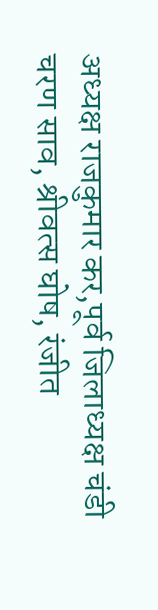अध्यक्ष राजकुमार कर,पूर्व जिलाध्यक्ष चंडी चरण साव, श्रीवत्स घोष, रंजीत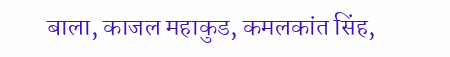बाला, काजल महाकुड, कमलकांत सिंह,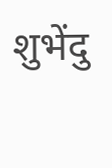शुभेंदु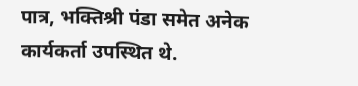पात्र, भक्तिश्री पंडा समेत अनेक कार्यकर्ता उपस्थित थे.